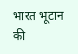भारत भूटान की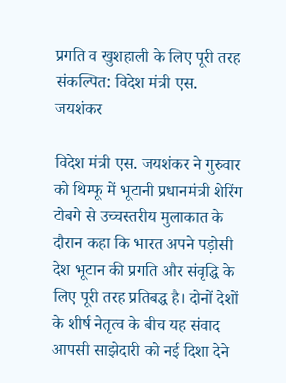प्रगति व खुशहाली के लिए पूरी तरह संकल्पित: विदेश मंत्री एस. जयशंकर

विदेश मंत्री एस. जयशंकर ने गुरुवार को थिम्फू में भूटानी प्रधानमंत्री शेरिंग टोबगे से उच्चस्तरीय मुलाकात के दौरान कहा कि भारत अपने पड़ोसी देश भूटान की प्रगति और संवृद्धि के लिए पूरी तरह प्रतिबद्ध है। दोनों देशों के शीर्ष नेतृत्व के बीच यह संवाद आपसी साझेदारी को नई दिशा देने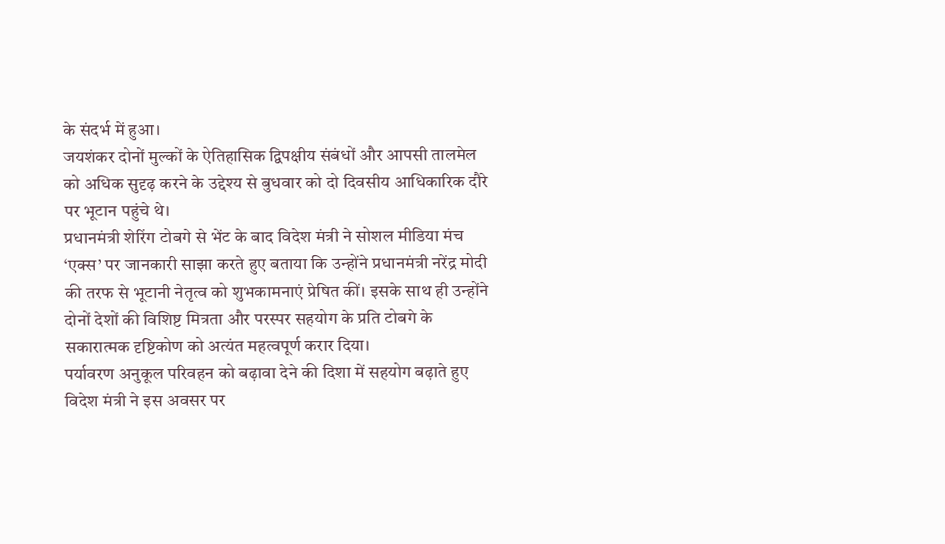के संदर्भ में हुआ।
जयशंकर दोनों मुल्कों के ऐतिहासिक द्विपक्षीय संबंधों और आपसी तालमेल को अधिक सुदृढ़ करने के उद्देश्य से बुधवार को दो दिवसीय आधिकारिक दौरे पर भूटान पहुंचे थे।
प्रधानमंत्री शेरिंग टोबगे से भेंट के बाद विदेश मंत्री ने सोशल मीडिया मंच ‘एक्स’ पर जानकारी साझा करते हुए बताया कि उन्होंने प्रधानमंत्री नरेंद्र मोदी की तरफ से भूटानी नेतृत्व को शुभकामनाएं प्रेषित कीं। इसके साथ ही उन्होंने दोनों देशों की विशिष्ट मित्रता और परस्पर सहयोग के प्रति टोबगे के सकारात्मक दृष्टिकोण को अत्यंत महत्वपूर्ण करार दिया।
पर्यावरण अनुकूल परिवहन को बढ़ावा देने की दिशा में सहयोग बढ़ाते हुए विदेश मंत्री ने इस अवसर पर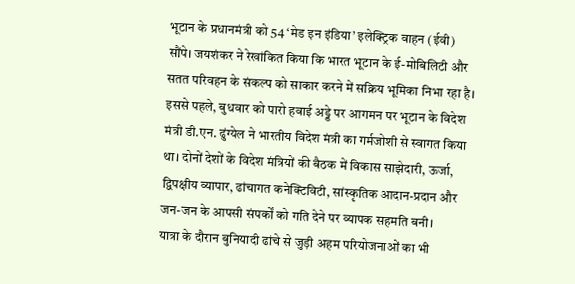भूटान के प्रधानमंत्री को 54 ‘मेड इन इंडिया’ इलेक्ट्रिक वाहन (ईवी) सौंपे। जयशंकर ने रेखांकित किया कि भारत भूटान के ई-मोबिलिटी और सतत परिवहन के संकल्प को साकार करने में सक्रिय भूमिका निभा रहा है।
इससे पहले, बुधवार को पारो हवाई अड्डे पर आगमन पर भूटान के विदेश मंत्री डी.एन. ढुंग्येल ने भारतीय विदेश मंत्री का गर्मजोशी से स्वागत किया था। दोनों देशों के विदेश मंत्रियों की बैठक में विकास साझेदारी, ऊर्जा, द्विपक्षीय व्यापार, ढांचागत कनेक्टिविटी, सांस्कृतिक आदान-प्रदान और जन-जन के आपसी संपर्कों को गति देने पर व्यापक सहमति बनी।
यात्रा के दौरान बुनियादी ढांचे से जुड़ी अहम परियोजनाओं का भी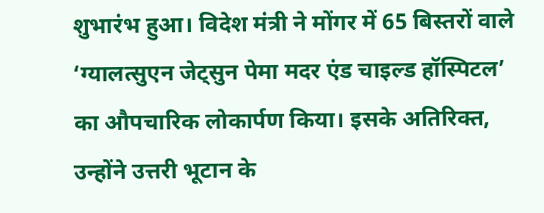शुभारंभ हुआ। विदेश मंत्री ने मोंगर में 65 बिस्तरों वाले ‘ग्यालत्सुएन जेट्सुन पेमा मदर एंड चाइल्ड हॉस्पिटल’ का औपचारिक लोकार्पण किया। इसके अतिरिक्त, उन्होंने उत्तरी भूटान के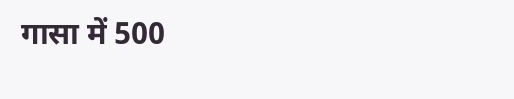गासा में 500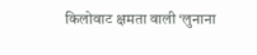किलोवाट क्षमता वाली ‘लुनाना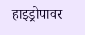हाइड्रोपावर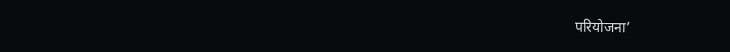परियोजना’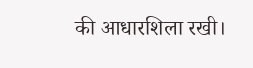की आधारशिला रखी।